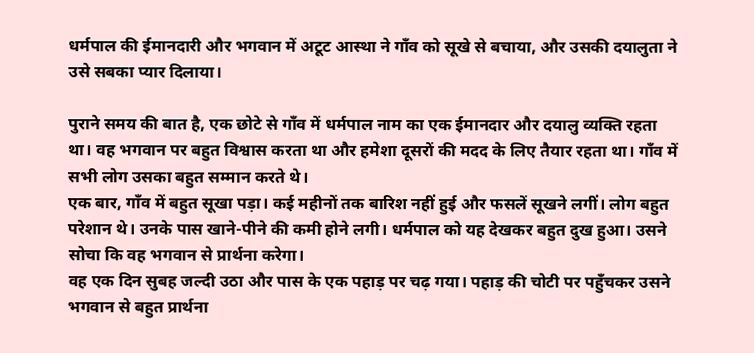धर्मपाल की ईमानदारी और भगवान में अटूट आस्था ने गाँव को सूखे से बचाया, और उसकी दयालुता ने उसे सबका प्यार दिलाया।

पुराने समय की बात है, एक छोटे से गाँव में धर्मपाल नाम का एक ईमानदार और दयालु व्यक्ति रहता था। वह भगवान पर बहुत विश्वास करता था और हमेशा दूसरों की मदद के लिए तैयार रहता था। गाँव में सभी लोग उसका बहुत सम्मान करते थे।
एक बार, गाँव में बहुत सूखा पड़ा। कई महीनों तक बारिश नहीं हुई और फसलें सूखने लगीं। लोग बहुत परेशान थे। उनके पास खाने-पीने की कमी होने लगी। धर्मपाल को यह देखकर बहुत दुख हुआ। उसने सोचा कि वह भगवान से प्रार्थना करेगा।
वह एक दिन सुबह जल्दी उठा और पास के एक पहाड़ पर चढ़ गया। पहाड़ की चोटी पर पहुँचकर उसने भगवान से बहुत प्रार्थना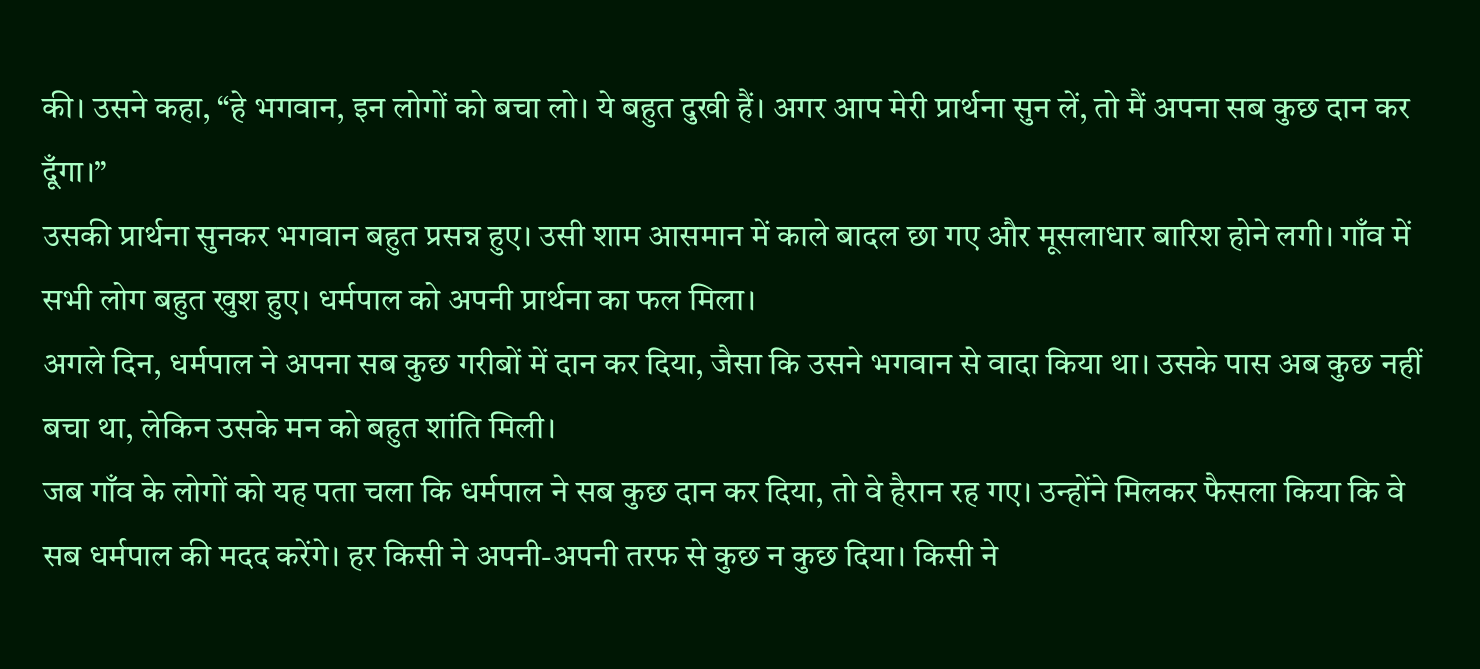की। उसने कहा, “हे भगवान, इन लोगों को बचा लो। ये बहुत दुखी हैं। अगर आप मेरी प्रार्थना सुन लें, तो मैं अपना सब कुछ दान कर दूँगा।”
उसकी प्रार्थना सुनकर भगवान बहुत प्रसन्न हुए। उसी शाम आसमान में काले बादल छा गए और मूसलाधार बारिश होने लगी। गाँव में सभी लोग बहुत खुश हुए। धर्मपाल को अपनी प्रार्थना का फल मिला।
अगले दिन, धर्मपाल ने अपना सब कुछ गरीबों में दान कर दिया, जैसा कि उसने भगवान से वादा किया था। उसके पास अब कुछ नहीं बचा था, लेकिन उसके मन को बहुत शांति मिली।
जब गाँव के लोगों को यह पता चला कि धर्मपाल ने सब कुछ दान कर दिया, तो वे हैरान रह गए। उन्होंने मिलकर फैसला किया कि वे सब धर्मपाल की मदद करेंगे। हर किसी ने अपनी-अपनी तरफ से कुछ न कुछ दिया। किसी ने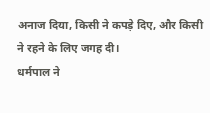अनाज दिया, किसी ने कपड़े दिए, और किसी ने रहने के लिए जगह दी।
धर्मपाल ने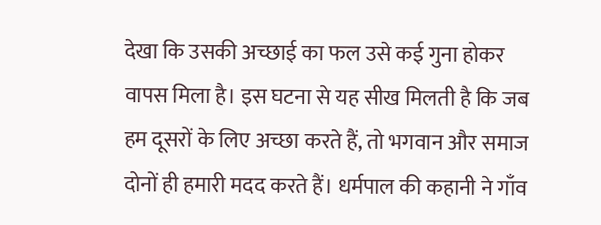देखा कि उसकी अच्छाई का फल उसे कई गुना होकर वापस मिला है। इस घटना से यह सीख मिलती है कि जब हम दूसरों के लिए अच्छा करते हैं, तो भगवान और समाज दोनों ही हमारी मदद करते हैं। धर्मपाल की कहानी ने गाँव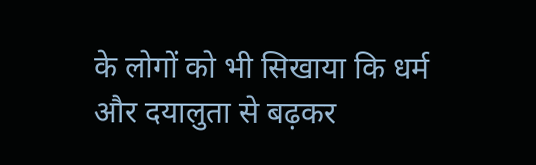के लोगों को भी सिखाया कि धर्म और दयालुता से बढ़कर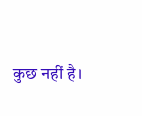कुछ नहीं है।